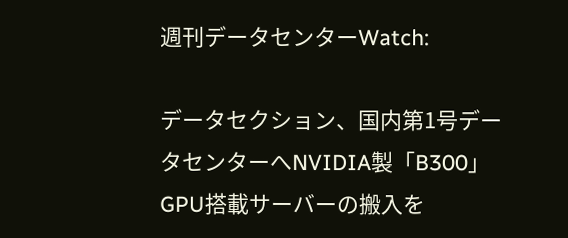週刊データセンターWatch:

データセクション、国内第1号データセンターへNVIDIA製「B300」GPU搭載サーバーの搬入を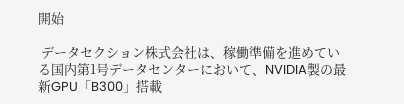開始

 データセクション株式会社は、稼働準備を進めている国内第1号データセンターにおいて、NVIDIA製の最新GPU「B300」搭載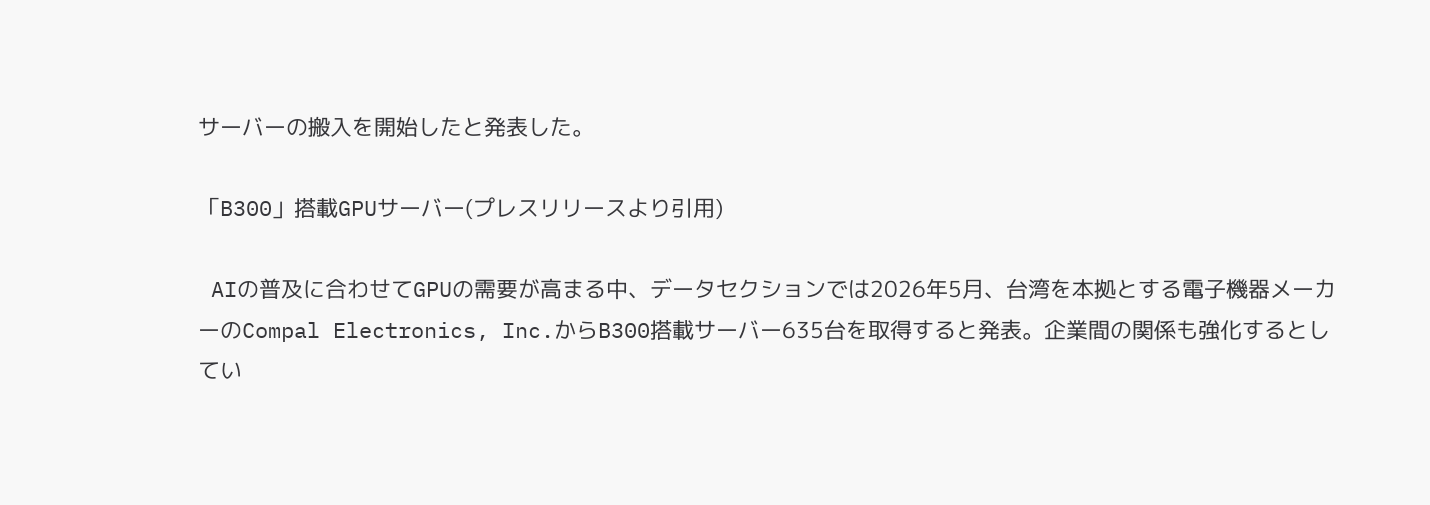サーバーの搬入を開始したと発表した。

「B300」搭載GPUサーバー(プレスリリースより引用)

 AIの普及に合わせてGPUの需要が高まる中、データセクションでは2026年5月、台湾を本拠とする電子機器メーカーのCompal Electronics, Inc.からB300搭載サーバー635台を取得すると発表。企業間の関係も強化するとしてい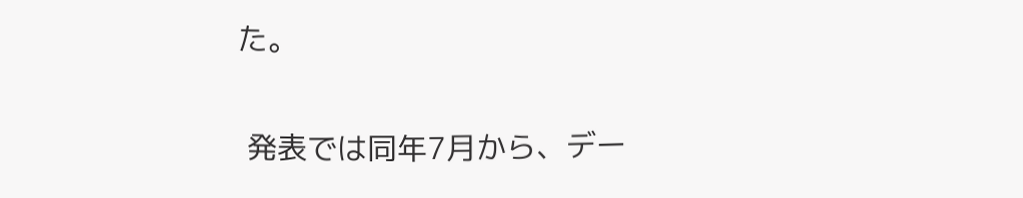た。

 発表では同年7月から、デー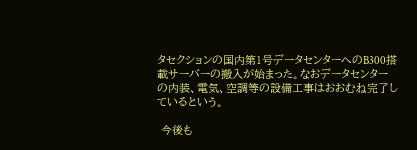タセクションの国内第1号データセンターへのB300搭載サーバーの搬入が始まった。なおデータセンターの内装、電気、空調等の設備工事はおおむね完了しているという。

 今後も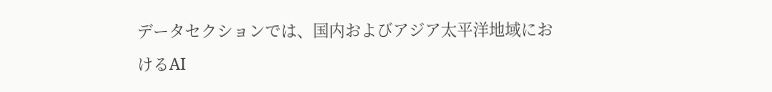データセクションでは、国内およびアジア太平洋地域におけるAI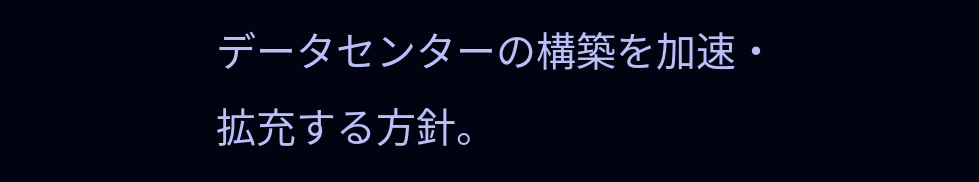データセンターの構築を加速・拡充する方針。